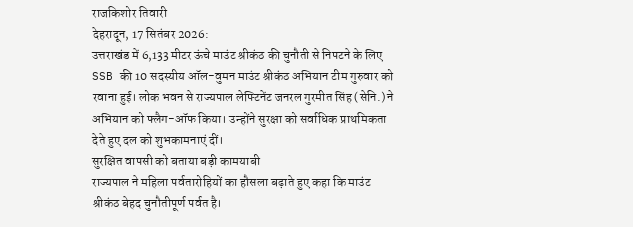राजकिशोर तिवारी
देहरादून, 17 सितंबर 2026:
उत्तराखंड में 6,133 मीटर ऊंचे माउंट श्रीकंठ की चुनौती से निपटने के लिए SSB की 10 सदस्यीय ऑल-वुमन माउंट श्रीकंठ अभियान टीम गुरुवार को रवाना हुई। लोक भवन से राज्यपाल लेफ्टिनेंट जनरल गुरमीत सिंह (सेनि.) ने अभियान को फ्लैग-ऑफ किया। उन्होंने सुरक्षा को सर्वाधिक प्राथमिकता देते हुए दल को शुभकामनाएं दीं।
सुरक्षित वापसी को बताया बड़ी कामयाबी
राज्यपाल ने महिला पर्वतारोहियों का हौसला बढ़ाते हुए कहा कि माउंट श्रीकंठ बेहद चुनौतीपूर्ण पर्वत है।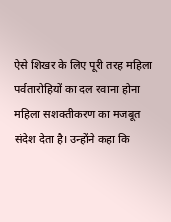ऐसे शिखर के लिए पूरी तरह महिला पर्वतारोहियों का दल रवाना होना महिला सशक्तीकरण का मजबूत संदेश देता है। उन्होंने कहा कि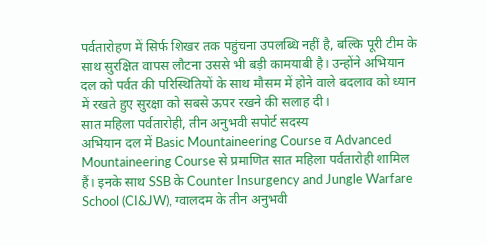पर्वतारोहण में सिर्फ शिखर तक पहुंचना उपलब्धि नहीं है, बल्कि पूरी टीम के साथ सुरक्षित वापस लौटना उससे भी बड़ी कामयाबी है। उन्होंने अभियान दल को पर्वत की परिस्थितियों के साथ मौसम में होने वाले बदलाव को ध्यान में रखते हुए सुरक्षा को सबसे ऊपर रखने की सलाह दी।
सात महिला पर्वतारोही, तीन अनुभवी सपोर्ट सदस्य
अभियान दल में Basic Mountaineering Course व Advanced Mountaineering Course से प्रमाणित सात महिला पर्वतारोही शामिल हैं। इनके साथ SSB के Counter Insurgency and Jungle Warfare School (CI&JW), ग्वालदम के तीन अनुभवी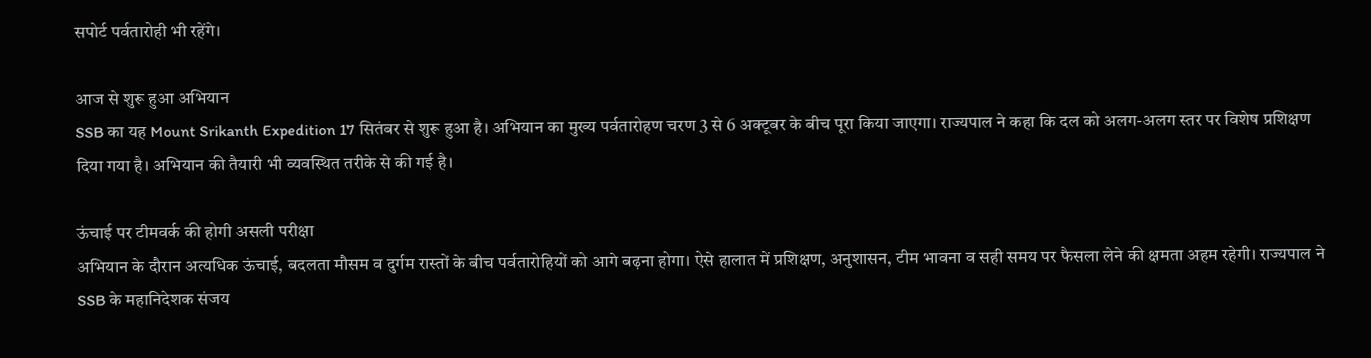सपोर्ट पर्वतारोही भी रहेंगे।

आज से शुरू हुआ अभियान
SSB का यह Mount Srikanth Expedition 17 सितंबर से शुरू हुआ है। अभियान का मुख्य पर्वतारोहण चरण 3 से 6 अक्टूबर के बीच पूरा किया जाएगा। राज्यपाल ने कहा कि दल को अलग-अलग स्तर पर विशेष प्रशिक्षण दिया गया है। अभियान की तैयारी भी व्यवस्थित तरीके से की गई है।

ऊंचाई पर टीमवर्क की होगी असली परीक्षा
अभियान के दौरान अत्यधिक ऊंचाई, बदलता मौसम व दुर्गम रास्तों के बीच पर्वतारोहियों को आगे बढ़ना होगा। ऐसे हालात में प्रशिक्षण, अनुशासन, टीम भावना व सही समय पर फैसला लेने की क्षमता अहम रहेगी। राज्यपाल ने SSB के महानिदेशक संजय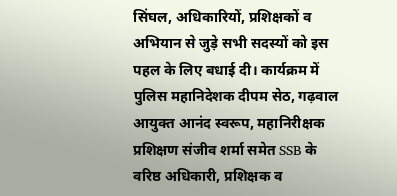सिंघल, अधिकारियों, प्रशिक्षकों व अभियान से जुड़े सभी सदस्यों को इस पहल के लिए बधाई दी। कार्यक्रम में पुलिस महानिदेशक दीपम सेठ, गढ़वाल आयुक्त आनंद स्वरूप, महानिरीक्षक प्रशिक्षण संजीव शर्मा समेत SSB के वरिष्ठ अधिकारी, प्रशिक्षक व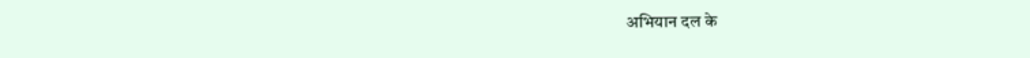अभियान दल के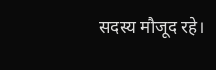सदस्य मौजूद रहे।